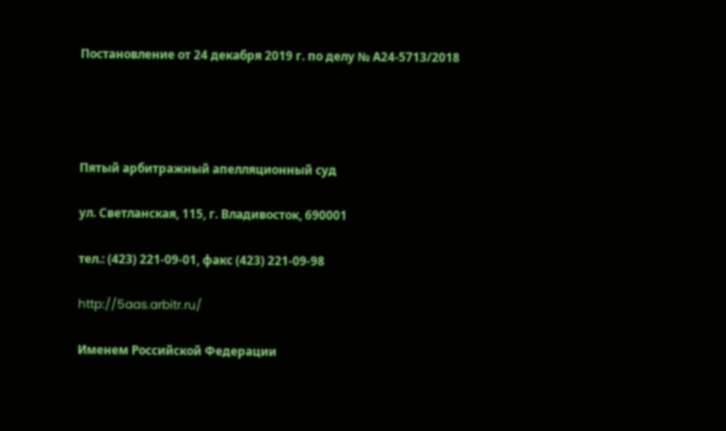Постановление от 24 декабря 2019 г. по делу № А24-5713/2018




Пятый арбитражный апелляционный суд

ул. Светланская, 115, г. Владивосток, 690001

тел.: (423) 221-09-01, факс (423) 221-09-98

http://5aas.arbitr.ru/

Именем Российской Федерации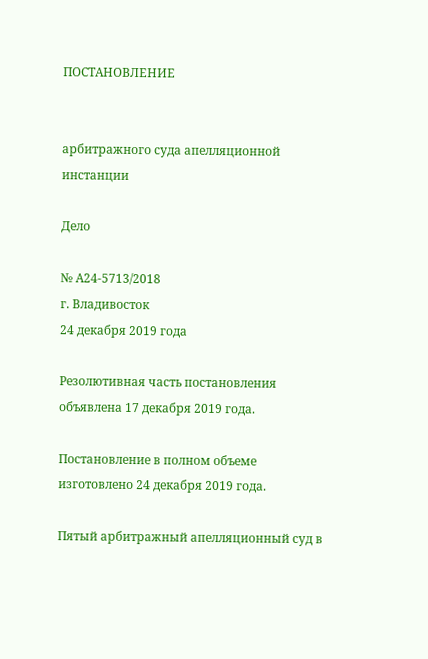ПОСТАНОВЛЕНИЕ


арбитражного суда апелляционной инстанции

Дело

№ А24-5713/2018
г. Владивосток
24 декабря 2019 года

Резолютивная часть постановления объявлена 17 декабря 2019 года.

Постановление в полном объеме изготовлено 24 декабря 2019 года.

Пятый арбитражный апелляционный суд в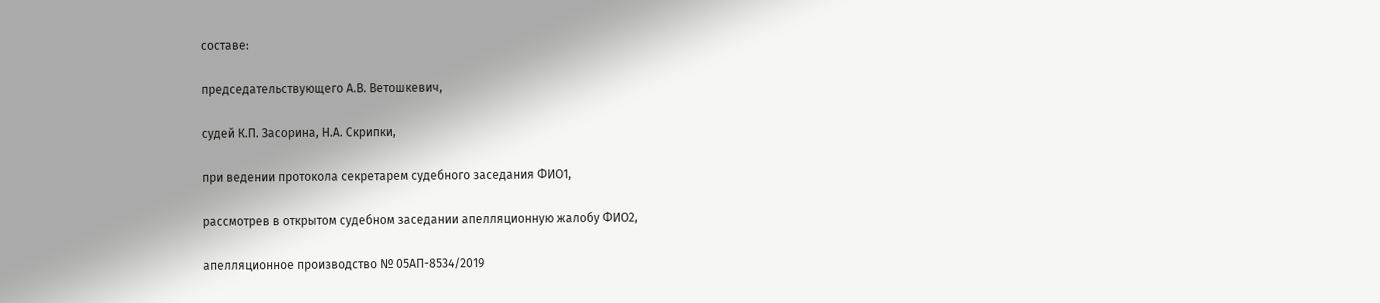составе:

председательствующего А.В. Ветошкевич,

судей К.П. Засорина, Н.А. Скрипки,

при ведении протокола секретарем судебного заседания ФИО1,

рассмотрев в открытом судебном заседании апелляционную жалобу ФИО2,

апелляционное производство № 05АП-8534/2019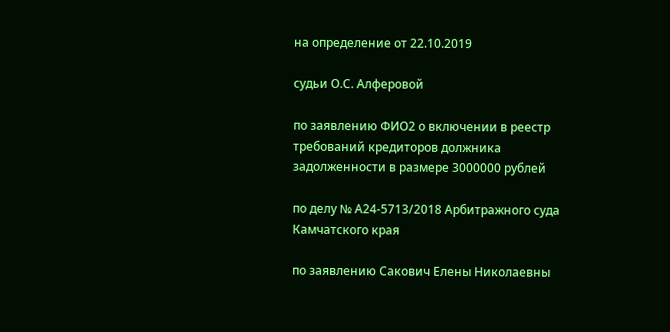на определение от 22.10.2019

судьи О.С. Алферовой

по заявлению ФИО2 о включении в реестр требований кредиторов должника задолженности в размере 3000000 рублей

по делу № А24-5713/2018 Арбитражного суда Камчатского края

по заявлению Сакович Елены Николаевны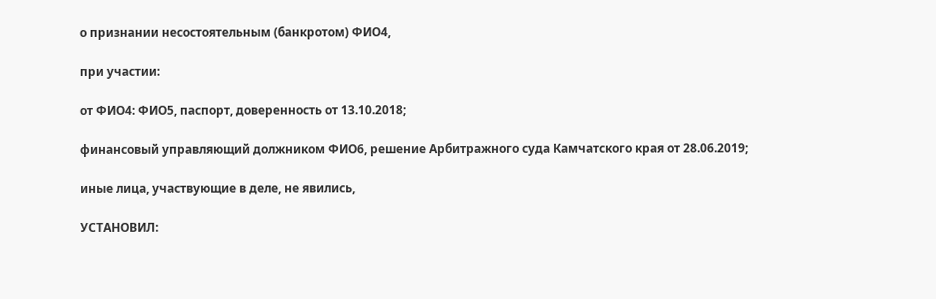о признании несостоятельным (банкротом) ФИО4,

при участии:

от ФИО4: ФИО5, паспорт, доверенность от 13.10.2018;

финансовый управляющий должником ФИО6, решение Арбитражного суда Камчатского края от 28.06.2019;

иные лица, участвующие в деле, не явились,

УСТАНОВИЛ: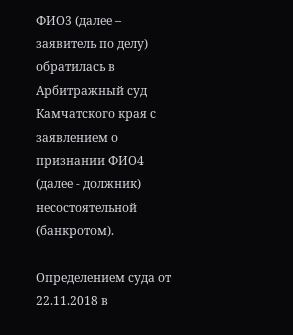ФИО3 (далее – заявитель по делу) обратилась в Арбитражный суд Камчатского края с заявлением о признании ФИО4 (далее - должник) несостоятельной (банкротом).

Определением суда от 22.11.2018 в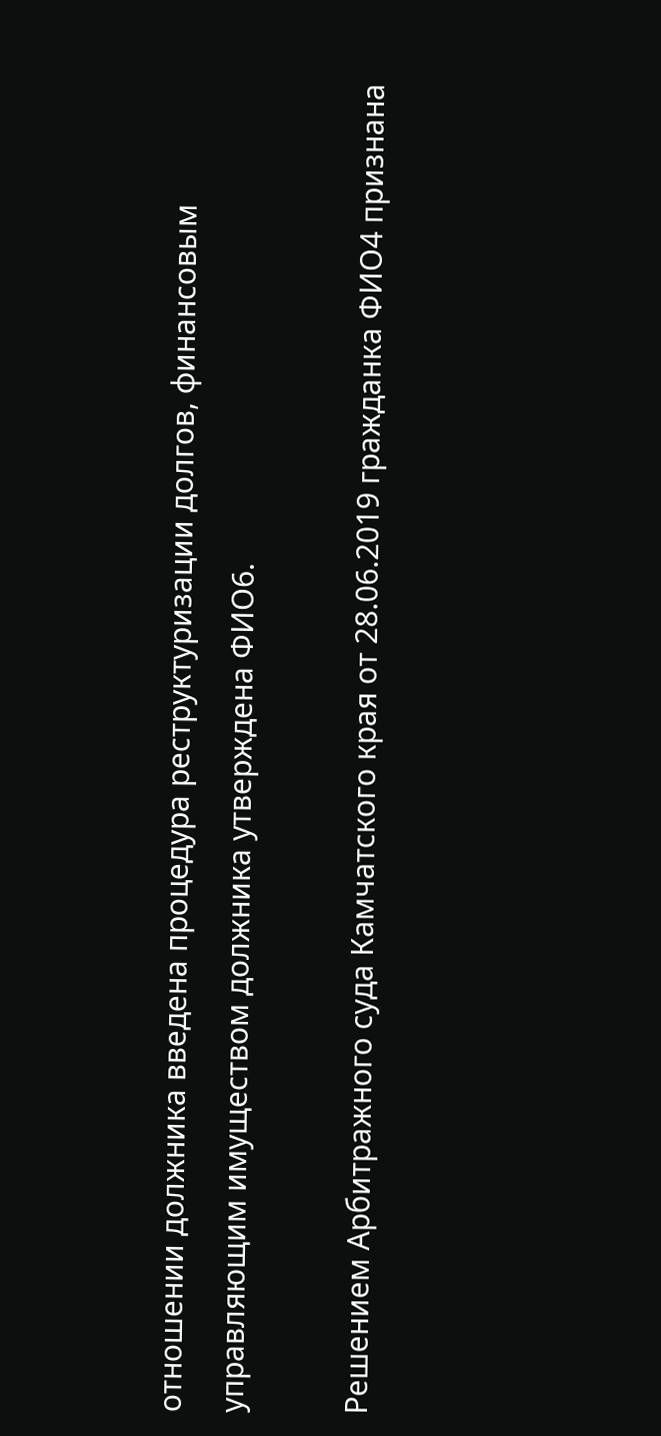отношении должника введена процедура реструктуризации долгов, финансовым управляющим имуществом должника утверждена ФИО6.

Решением Арбитражного суда Камчатского края от 28.06.2019 гражданка ФИО4 признана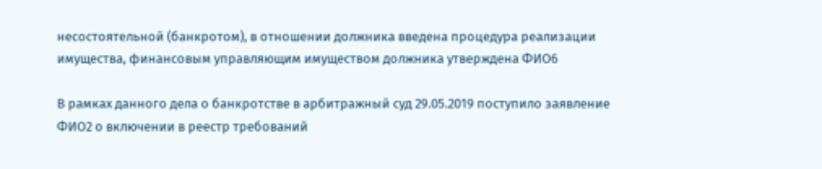несостоятельной (банкротом), в отношении должника введена процедура реализации имущества, финансовым управляющим имуществом должника утверждена ФИО6

В рамках данного дела о банкротстве в арбитражный суд 29.05.2019 поступило заявление ФИО2 о включении в реестр требований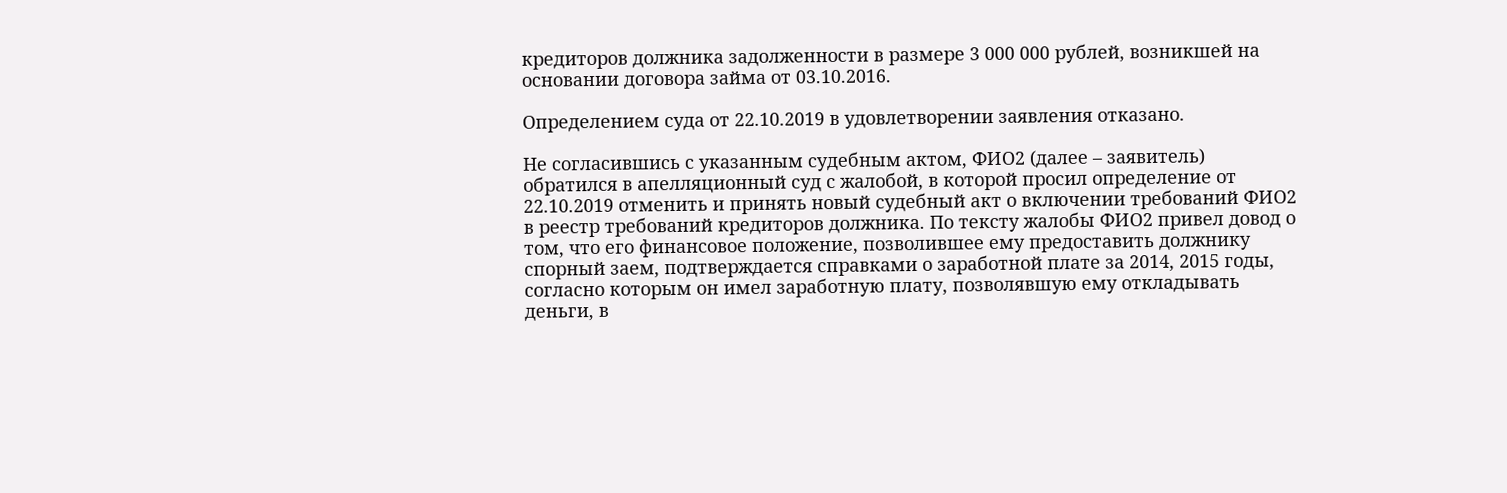кредиторов должника задолженности в размере 3 000 000 рублей, возникшей на основании договора займа от 03.10.2016.

Определением суда от 22.10.2019 в удовлетворении заявления отказано.

Не согласившись с указанным судебным актом, ФИО2 (далее – заявитель) обратился в апелляционный суд с жалобой, в которой просил определение от 22.10.2019 отменить и принять новый судебный акт о включении требований ФИО2 в реестр требований кредиторов должника. По тексту жалобы ФИО2 привел довод о том, что его финансовое положение, позволившее ему предоставить должнику спорный заем, подтверждается справками о заработной плате за 2014, 2015 годы, согласно которым он имел заработную плату, позволявшую ему откладывать деньги, в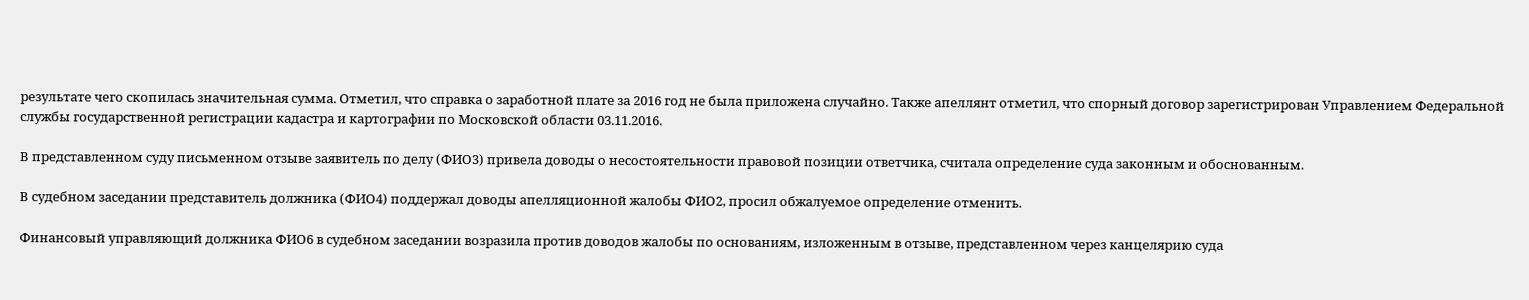результате чего скопилась значительная сумма. Отметил, что справка о заработной плате за 2016 год не была приложена случайно. Также апеллянт отметил, что спорный договор зарегистрирован Управлением Федеральной службы государственной регистрации кадастра и картографии по Московской области 03.11.2016.

В представленном суду письменном отзыве заявитель по делу (ФИО3) привела доводы о несостоятельности правовой позиции ответчика, считала определение суда законным и обоснованным.

В судебном заседании представитель должника (ФИО4) поддержал доводы апелляционной жалобы ФИО2, просил обжалуемое определение отменить.

Финансовый управляющий должника ФИО6 в судебном заседании возразила против доводов жалобы по основаниям, изложенным в отзыве, представленном через канцелярию суда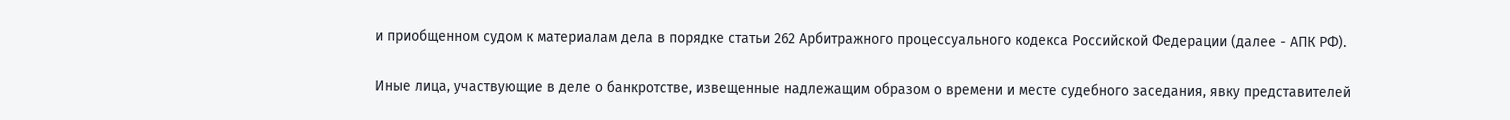и приобщенном судом к материалам дела в порядке статьи 262 Арбитражного процессуального кодекса Российской Федерации (далее - АПК РФ).

Иные лица, участвующие в деле о банкротстве, извещенные надлежащим образом о времени и месте судебного заседания, явку представителей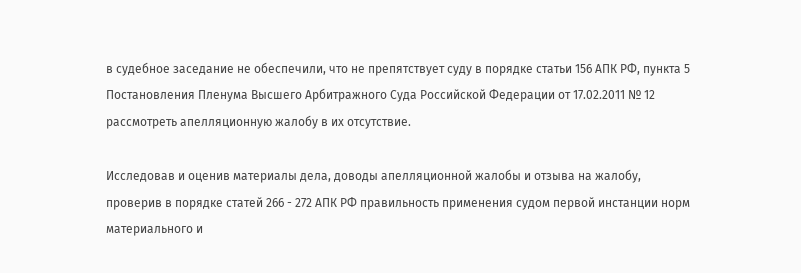в судебное заседание не обеспечили, что не препятствует суду в порядке статьи 156 АПК РФ, пункта 5 Постановления Пленума Высшего Арбитражного Суда Российской Федерации от 17.02.2011 № 12 рассмотреть апелляционную жалобу в их отсутствие.

Исследовав и оценив материалы дела, доводы апелляционной жалобы и отзыва на жалобу, проверив в порядке статей 266 - 272 АПК РФ правильность применения судом первой инстанции норм материального и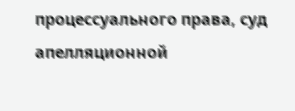процессуального права, суд апелляционной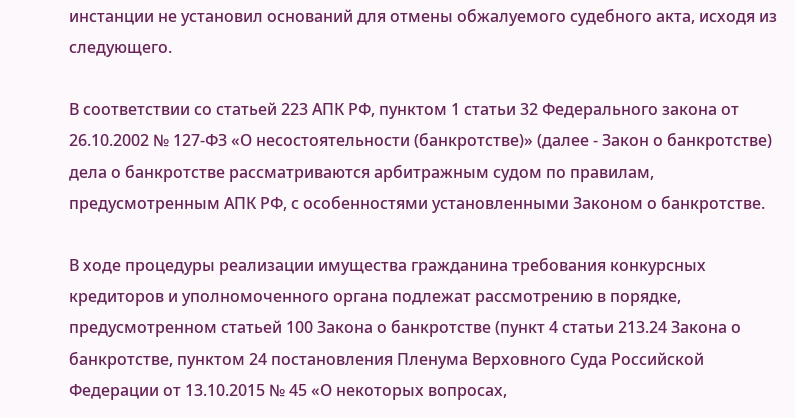инстанции не установил оснований для отмены обжалуемого судебного акта, исходя из следующего.

В соответствии со статьей 223 АПК РФ, пунктом 1 статьи 32 Федерального закона от 26.10.2002 № 127-ФЗ «О несостоятельности (банкротстве)» (далее - Закон о банкротстве) дела о банкротстве рассматриваются арбитражным судом по правилам, предусмотренным АПК РФ, с особенностями установленными Законом о банкротстве.

В ходе процедуры реализации имущества гражданина требования конкурсных кредиторов и уполномоченного органа подлежат рассмотрению в порядке, предусмотренном статьей 100 Закона о банкротстве (пункт 4 статьи 213.24 Закона о банкротстве, пунктом 24 постановления Пленума Верховного Суда Российской Федерации от 13.10.2015 № 45 «О некоторых вопросах,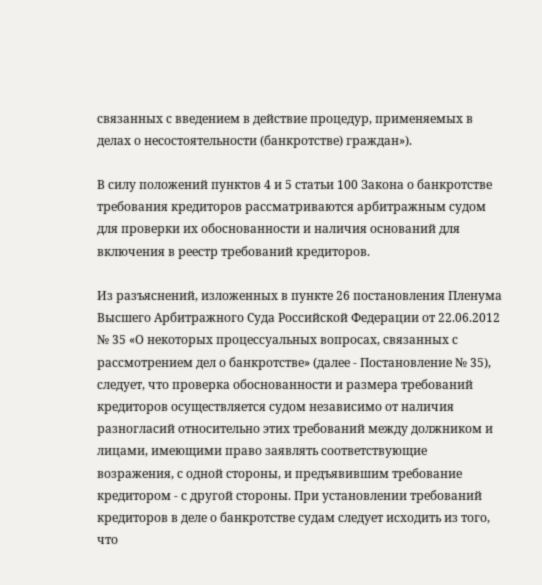связанных с введением в действие процедур, применяемых в делах о несостоятельности (банкротстве) граждан»).

В силу положений пунктов 4 и 5 статьи 100 Закона о банкротстве требования кредиторов рассматриваются арбитражным судом для проверки их обоснованности и наличия оснований для включения в реестр требований кредиторов.

Из разъяснений, изложенных в пункте 26 постановления Пленума Высшего Арбитражного Суда Российской Федерации от 22.06.2012 № 35 «О некоторых процессуальных вопросах, связанных с рассмотрением дел о банкротстве» (далее - Постановление № 35), следует, что проверка обоснованности и размера требований кредиторов осуществляется судом независимо от наличия разногласий относительно этих требований между должником и лицами, имеющими право заявлять соответствующие возражения, с одной стороны, и предъявившим требование кредитором - с другой стороны. При установлении требований кредиторов в деле о банкротстве судам следует исходить из того, что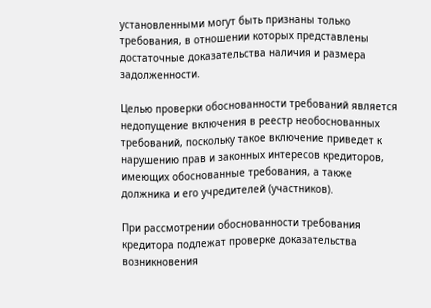установленными могут быть признаны только требования, в отношении которых представлены достаточные доказательства наличия и размера задолженности.

Целью проверки обоснованности требований является недопущение включения в реестр необоснованных требований, поскольку такое включение приведет к нарушению прав и законных интересов кредиторов, имеющих обоснованные требования, а также должника и его учредителей (участников).

При рассмотрении обоснованности требования кредитора подлежат проверке доказательства возникновения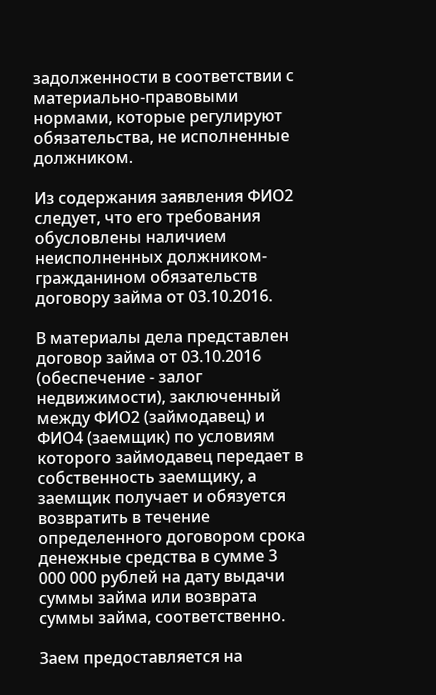задолженности в соответствии с материально-правовыми нормами, которые регулируют обязательства, не исполненные должником.

Из содержания заявления ФИО2 следует, что его требования обусловлены наличием неисполненных должником-гражданином обязательств договору займа от 03.10.2016.

В материалы дела представлен договор займа от 03.10.2016 (обеспечение - залог недвижимости), заключенный между ФИО2 (займодавец) и ФИО4 (заемщик) по условиям которого займодавец передает в собственность заемщику, а заемщик получает и обязуется возвратить в течение определенного договором срока денежные средства в сумме 3 000 000 рублей на дату выдачи суммы займа или возврата суммы займа, соответственно.

Заем предоставляется на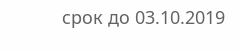срок до 03.10.2019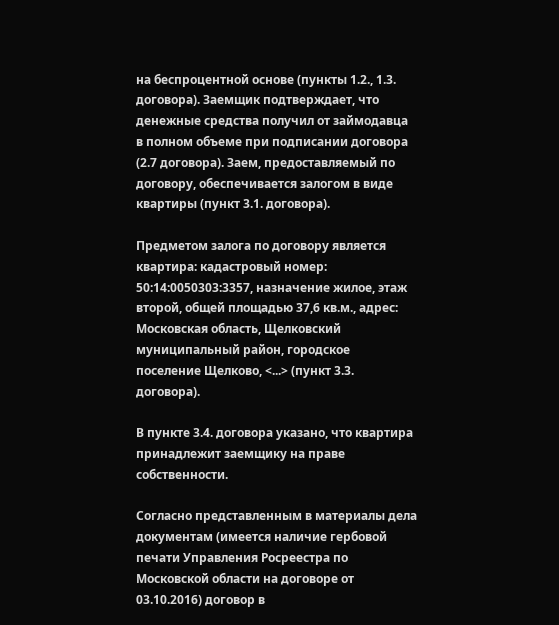на беспроцентной основе (пункты 1.2., 1.3. договора). Заемщик подтверждает, что денежные средства получил от займодавца в полном объеме при подписании договора (2.7 договора). Заем, предоставляемый по договору, обеспечивается залогом в виде квартиры (пункт 3.1. договора).

Предметом залога по договору является квартира: кадастровый номер: 50:14:0050303:3357, назначение жилое, этаж второй, общей площадью 37,6 кв.м., адрес: Московская область, Щелковский муниципальный район, городское поселение Щелково, <...> (пункт 3.3. договора).

В пункте 3.4. договора указано, что квартира принадлежит заемщику на праве собственности.

Согласно представленным в материалы дела документам (имеется наличие гербовой печати Управления Росреестра по Московской области на договоре от 03.10.2016) договор в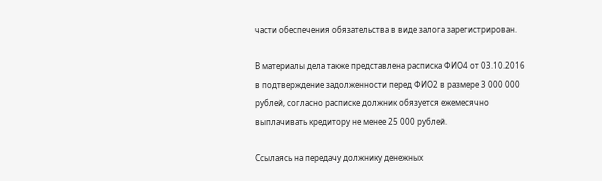части обеспечения обязательства в виде залога зарегистрирован.

В материалы дела также представлена расписка ФИО4 от 03.10.2016 в подтверждение задолженности перед ФИО2 в размере 3 000 000 рублей, согласно расписке должник обязуется ежемесячно выплачивать кредитору не менее 25 000 рублей.

Ссылаясь на передачу должнику денежных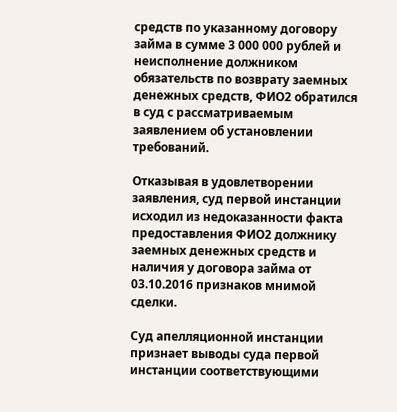средств по указанному договору займа в сумме 3 000 000 рублей и неисполнение должником обязательств по возврату заемных денежных средств, ФИО2 обратился в суд с рассматриваемым заявлением об установлении требований.

Отказывая в удовлетворении заявления, суд первой инстанции исходил из недоказанности факта предоставления ФИО2 должнику заемных денежных средств и наличия у договора займа от 03.10.2016 признаков мнимой сделки.

Суд апелляционной инстанции признает выводы суда первой инстанции соответствующими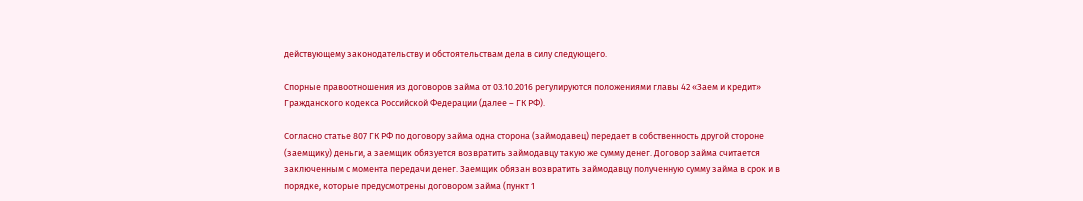действующему законодательству и обстоятельствам дела в силу следующего.

Спорные правоотношения из договоров займа от 03.10.2016 регулируются положениями главы 42 «Заем и кредит» Гражданского кодекса Российской Федерации (далее – ГК РФ).

Согласно статье 807 ГК РФ по договору займа одна сторона (займодавец) передает в собственность другой стороне (заемщику) деньги, а заемщик обязуется возвратить займодавцу такую же сумму денег. Договор займа считается заключенным с момента передачи денег. Заемщик обязан возвратить займодавцу полученную сумму займа в срок и в порядке, которые предусмотрены договором займа (пункт 1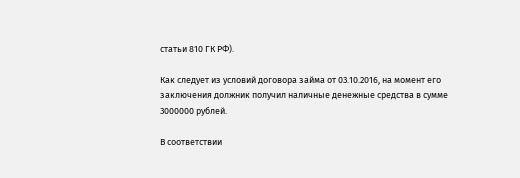статьи 810 ГК РФ).

Как следует из условий договора займа от 03.10.2016, на момент его заключения должник получил наличные денежные средства в сумме 3000000 рублей.

В соответствии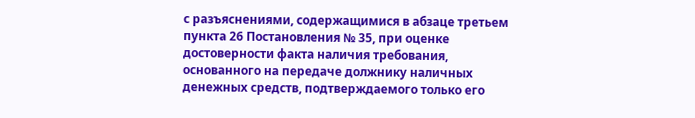с разъяснениями, содержащимися в абзаце третьем пункта 26 Постановления № 35, при оценке достоверности факта наличия требования, основанного на передаче должнику наличных денежных средств, подтверждаемого только его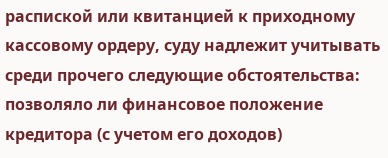распиской или квитанцией к приходному кассовому ордеру, суду надлежит учитывать среди прочего следующие обстоятельства: позволяло ли финансовое положение кредитора (с учетом его доходов)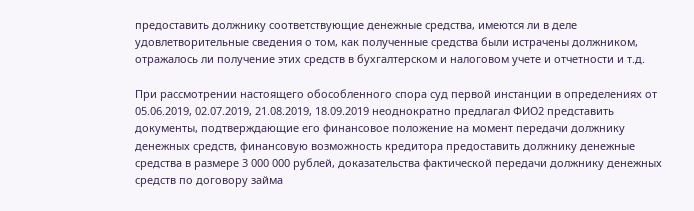предоставить должнику соответствующие денежные средства, имеются ли в деле удовлетворительные сведения о том, как полученные средства были истрачены должником, отражалось ли получение этих средств в бухгалтерском и налоговом учете и отчетности и т.д.

При рассмотрении настоящего обособленного спора суд первой инстанции в определениях от 05.06.2019, 02.07.2019, 21.08.2019, 18.09.2019 неоднократно предлагал ФИО2 представить документы, подтверждающие его финансовое положение на момент передачи должнику денежных средств, финансовую возможность кредитора предоставить должнику денежные средства в размере 3 000 000 рублей, доказательства фактической передачи должнику денежных средств по договору займа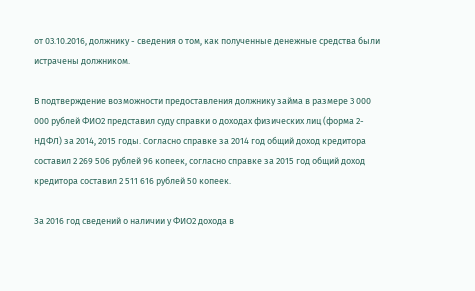от 03.10.2016, должнику - сведения о том, как полученные денежные средства были истрачены должником.

В подтверждение возможности предоставления должнику займа в размере 3 000 000 рублей ФИО2 представил суду справки о доходах физических лиц (форма 2-НДФЛ) за 2014, 2015 годы. Согласно справке за 2014 год общий доход кредитора составил 2 269 506 рублей 96 копеек, согласно справке за 2015 год общий доход кредитора составил 2 511 616 рублей 50 копеек.

За 2016 год сведений о наличии у ФИО2 дохода в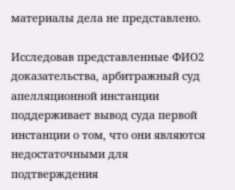материалы дела не представлено.

Исследовав представленные ФИО2 доказательства, арбитражный суд апелляционной инстанции поддерживает вывод суда первой инстанции о том, что они являются недостаточными для подтверждения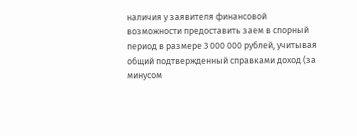наличия у заявителя финансовой возможности предоставить заем в спорный период в размере 3 000 000 рублей, учитывая общий подтвержденный справками доход (за минусом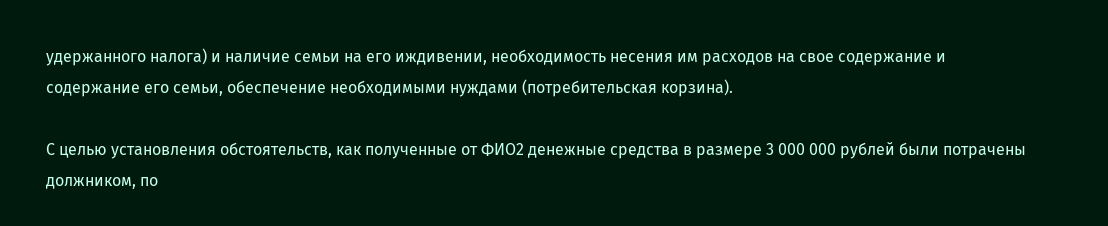удержанного налога) и наличие семьи на его иждивении, необходимость несения им расходов на свое содержание и содержание его семьи, обеспечение необходимыми нуждами (потребительская корзина).

С целью установления обстоятельств, как полученные от ФИО2 денежные средства в размере 3 000 000 рублей были потрачены должником, по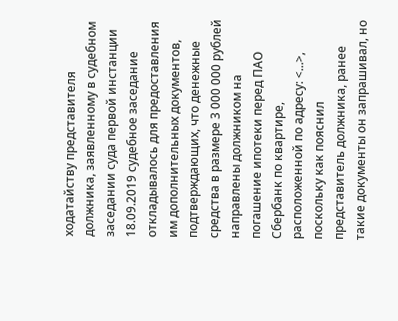ходатайству представителя должника, заявленному в судебном заседании суда первой инстанции 18.09.2019 судебное заседание откладывалось для предоставления им дополнительных документов, подтверждающих, что денежные средства в размере 3 000 000 рублей направлены должником на погашение ипотеки перед ПАО Сбербанк по квартире, расположенной по адресу: <...>, поскольку как пояснил представитель должника, ранее такие документы он запрашивал, но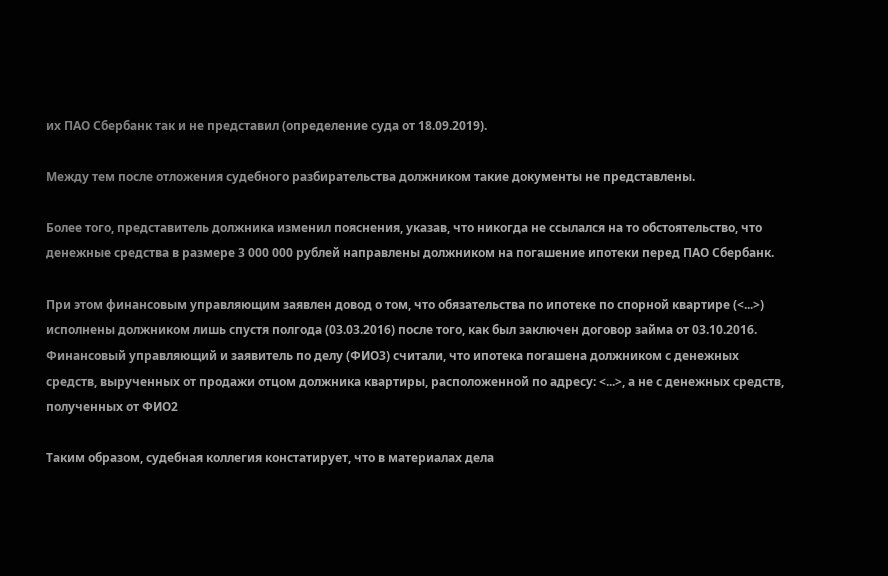их ПАО Сбербанк так и не представил (определение суда от 18.09.2019).

Между тем после отложения судебного разбирательства должником такие документы не представлены.

Более того, представитель должника изменил пояснения, указав, что никогда не ссылался на то обстоятельство, что денежные средства в размере 3 000 000 рублей направлены должником на погашение ипотеки перед ПАО Сбербанк.

При этом финансовым управляющим заявлен довод о том, что обязательства по ипотеке по спорной квартире (<...>) исполнены должником лишь спустя полгода (03.03.2016) после того, как был заключен договор займа от 03.10.2016. Финансовый управляющий и заявитель по делу (ФИО3) считали, что ипотека погашена должником с денежных средств, вырученных от продажи отцом должника квартиры, расположенной по адресу: <...>, а не с денежных средств, полученных от ФИО2

Таким образом, судебная коллегия констатирует, что в материалах дела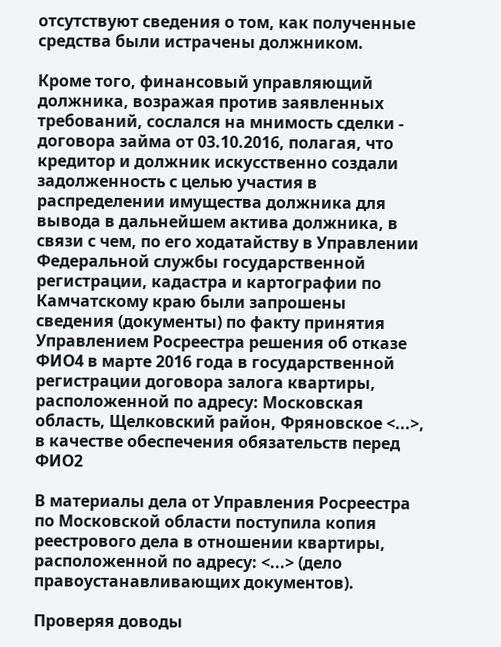отсутствуют сведения о том, как полученные средства были истрачены должником.

Кроме того, финансовый управляющий должника, возражая против заявленных требований, сослался на мнимость сделки - договора займа от 03.10.2016, полагая, что кредитор и должник искусственно создали задолженность с целью участия в распределении имущества должника для вывода в дальнейшем актива должника, в связи с чем, по его ходатайству в Управлении Федеральной службы государственной регистрации, кадастра и картографии по Камчатскому краю были запрошены сведения (документы) по факту принятия Управлением Росреестра решения об отказе ФИО4 в марте 2016 года в государственной регистрации договора залога квартиры, расположенной по адресу: Московская область, Щелковский район, Фряновское <...>, в качестве обеспечения обязательств перед ФИО2

В материалы дела от Управления Росреестра по Московской области поступила копия реестрового дела в отношении квартиры, расположенной по адресу: <...> (дело правоустанавливающих документов).

Проверяя доводы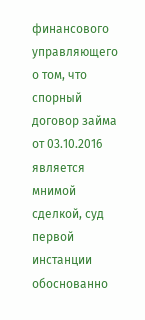финансового управляющего о том, что спорный договор займа от 03.10.2016 является мнимой сделкой, суд первой инстанции обоснованно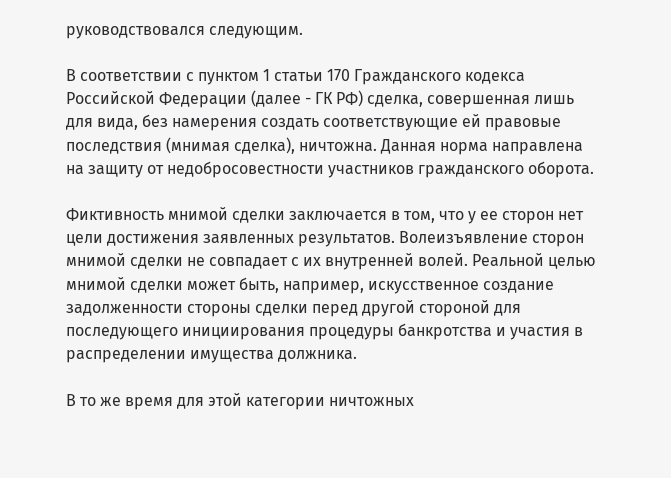руководствовался следующим.

В соответствии с пунктом 1 статьи 170 Гражданского кодекса Российской Федерации (далее - ГК РФ) сделка, совершенная лишь для вида, без намерения создать соответствующие ей правовые последствия (мнимая сделка), ничтожна. Данная норма направлена на защиту от недобросовестности участников гражданского оборота.

Фиктивность мнимой сделки заключается в том, что у ее сторон нет цели достижения заявленных результатов. Волеизъявление сторон мнимой сделки не совпадает с их внутренней волей. Реальной целью мнимой сделки может быть, например, искусственное создание задолженности стороны сделки перед другой стороной для последующего инициирования процедуры банкротства и участия в распределении имущества должника.

В то же время для этой категории ничтожных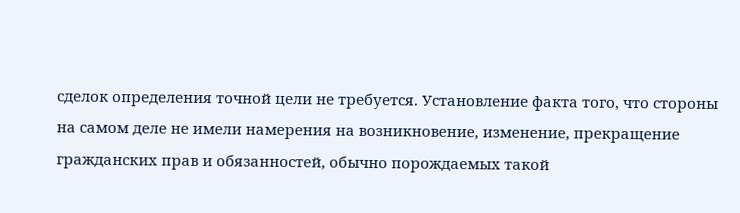сделок определения точной цели не требуется. Установление факта того, что стороны на самом деле не имели намерения на возникновение, изменение, прекращение гражданских прав и обязанностей, обычно порождаемых такой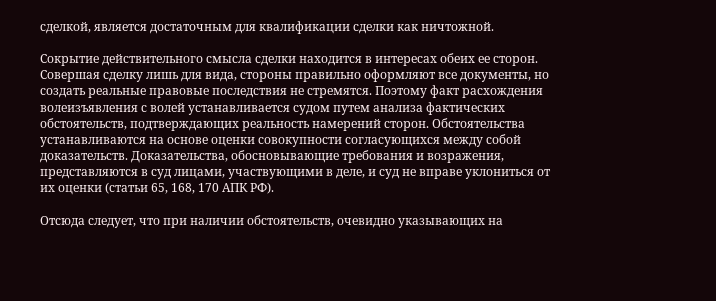сделкой, является достаточным для квалификации сделки как ничтожной.

Сокрытие действительного смысла сделки находится в интересах обеих ее сторон. Совершая сделку лишь для вида, стороны правильно оформляют все документы, но создать реальные правовые последствия не стремятся. Поэтому факт расхождения волеизъявления с волей устанавливается судом путем анализа фактических обстоятельств, подтверждающих реальность намерений сторон. Обстоятельства устанавливаются на основе оценки совокупности согласующихся между собой доказательств. Доказательства, обосновывающие требования и возражения, представляются в суд лицами, участвующими в деле, и суд не вправе уклониться от их оценки (статьи 65, 168, 170 АПК РФ).

Отсюда следует, что при наличии обстоятельств, очевидно указывающих на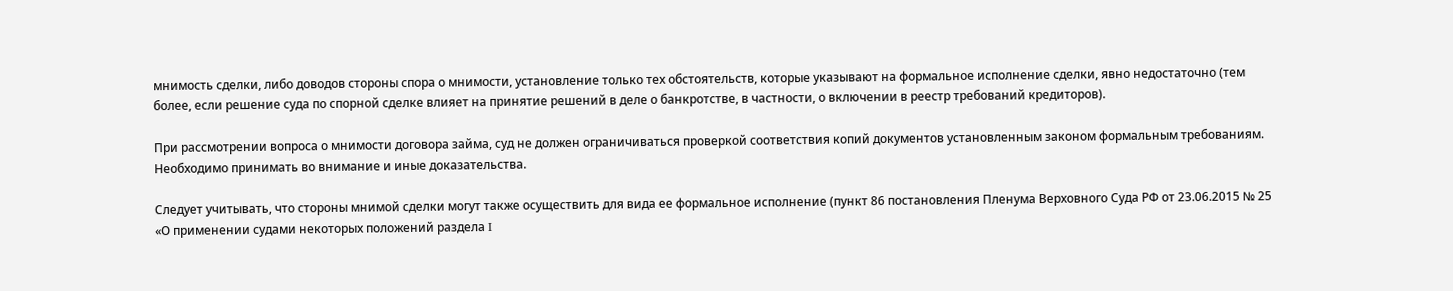мнимость сделки, либо доводов стороны спора о мнимости, установление только тех обстоятельств, которые указывают на формальное исполнение сделки, явно недостаточно (тем более, если решение суда по спорной сделке влияет на принятие решений в деле о банкротстве, в частности, о включении в реестр требований кредиторов).

При рассмотрении вопроса о мнимости договора займа, суд не должен ограничиваться проверкой соответствия копий документов установленным законом формальным требованиям. Необходимо принимать во внимание и иные доказательства.

Следует учитывать, что стороны мнимой сделки могут также осуществить для вида ее формальное исполнение (пункт 86 постановления Пленума Верховного Суда РФ от 23.06.2015 № 25 «О применении судами некоторых положений раздела I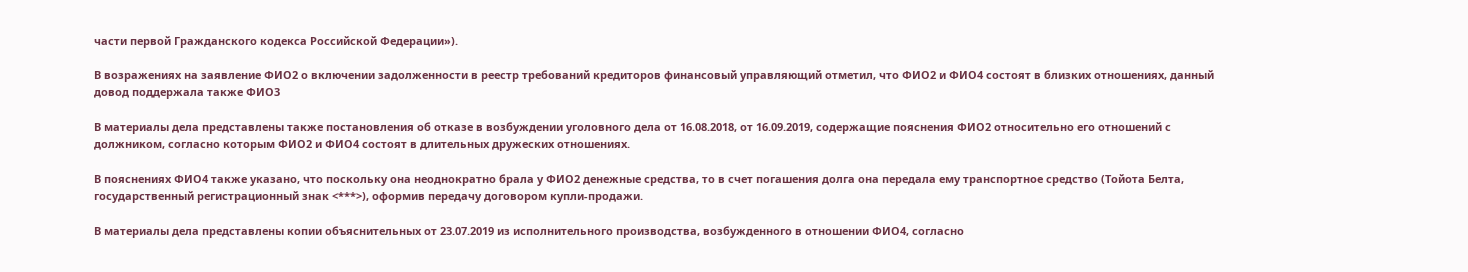части первой Гражданского кодекса Российской Федерации»).

В возражениях на заявление ФИО2 о включении задолженности в реестр требований кредиторов финансовый управляющий отметил, что ФИО2 и ФИО4 состоят в близких отношениях, данный довод поддержала также ФИО3

В материалы дела представлены также постановления об отказе в возбуждении уголовного дела от 16.08.2018, от 16.09.2019, содержащие пояснения ФИО2 относительно его отношений с должником, согласно которым ФИО2 и ФИО4 состоят в длительных дружеских отношениях.

В пояснениях ФИО4 также указано, что поскольку она неоднократно брала у ФИО2 денежные средства, то в счет погашения долга она передала ему транспортное средство (Тойота Белта, государственный регистрационный знак <***>), оформив передачу договором купли-продажи.

В материалы дела представлены копии объяснительных от 23.07.2019 из исполнительного производства, возбужденного в отношении ФИО4, согласно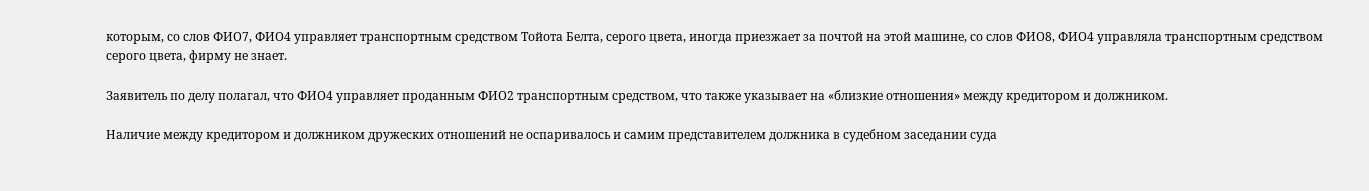которым, со слов ФИО7, ФИО4 управляет транспортным средством Тойота Белта, серого цвета, иногда приезжает за почтой на этой машине, со слов ФИО8, ФИО4 управляла транспортным средством серого цвета, фирму не знает.

Заявитель по делу полагал, что ФИО4 управляет проданным ФИО2 транспортным средством, что также указывает на «близкие отношения» между кредитором и должником.

Наличие между кредитором и должником дружеских отношений не оспаривалось и самим представителем должника в судебном заседании суда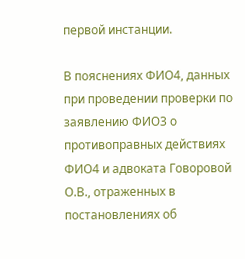первой инстанции.

В пояснениях ФИО4, данных при проведении проверки по заявлению ФИО3 о противоправных действиях ФИО4 и адвоката Говоровой О.В., отраженных в постановлениях об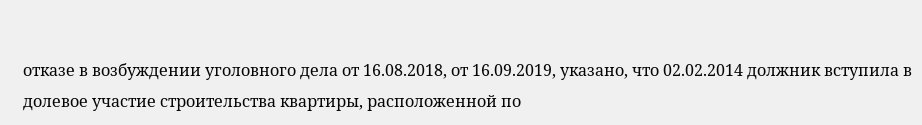отказе в возбуждении уголовного дела от 16.08.2018, от 16.09.2019, указано, что 02.02.2014 должник вступила в долевое участие строительства квартиры, расположенной по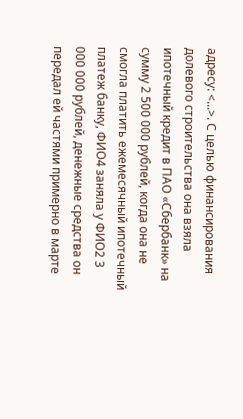адресу: <...>. С целью финансирования долевого строительства она взяла ипотечный кредит в ПАО «Сбербанк» на сумму 2 500 000 рублей, когда она не смогла платить ежемесячный ипотечный платеж банку, ФИО4 заняла у ФИО2 3 000 000 рублей, денежные средства он передал ей частями примерно в марте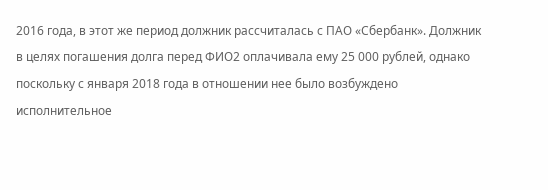2016 года, в этот же период должник рассчиталась с ПАО «Сбербанк». Должник в целях погашения долга перед ФИО2 оплачивала ему 25 000 рублей, однако поскольку с января 2018 года в отношении нее было возбуждено исполнительное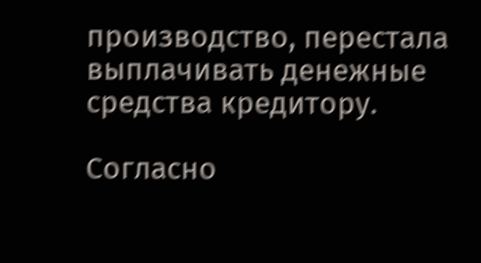производство, перестала выплачивать денежные средства кредитору.

Согласно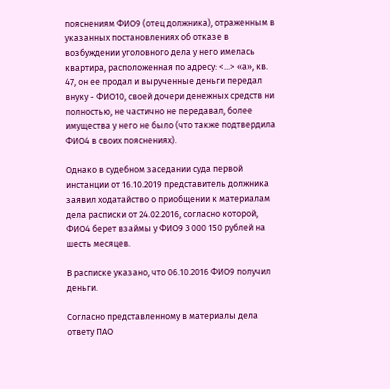пояснениям ФИО9 (отец должника), отраженным в указанных постановлениях об отказе в возбуждении уголовного дела у него имелась квартира, расположенная по адресу: <...> «а», кв. 47, он ее продал и вырученные деньги передал внуку - ФИО10, своей дочери денежных средств ни полностью, не частично не передавал, более имущества у него не было (что также подтвердила ФИО4 в своих пояснениях).

Однако в судебном заседании суда первой инстанции от 16.10.2019 представитель должника заявил ходатайство о приобщении к материалам дела расписки от 24.02.2016, согласно которой, ФИО4 берет взаймы у ФИО9 3 000 150 рублей на шесть месяцев.

В расписке указано, что 06.10.2016 ФИО9 получил деньги.

Согласно представленному в материалы дела ответу ПАО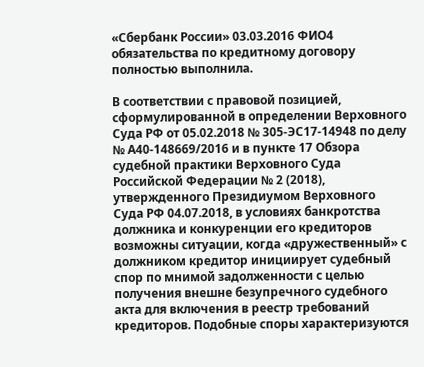«Сбербанк России» 03.03.2016 ФИО4 обязательства по кредитному договору полностью выполнила.

В соответствии с правовой позицией, сформулированной в определении Верховного Суда РФ от 05.02.2018 № 305-ЭС17-14948 по делу № А40-148669/2016 и в пункте 17 Обзора судебной практики Верховного Суда Российской Федерации № 2 (2018), утвержденного Президиумом Верховного Суда РФ 04.07.2018, в условиях банкротства должника и конкуренции его кредиторов возможны ситуации, когда «дружественный» с должником кредитор инициирует судебный спор по мнимой задолженности с целью получения внешне безупречного судебного акта для включения в реестр требований кредиторов. Подобные споры характеризуются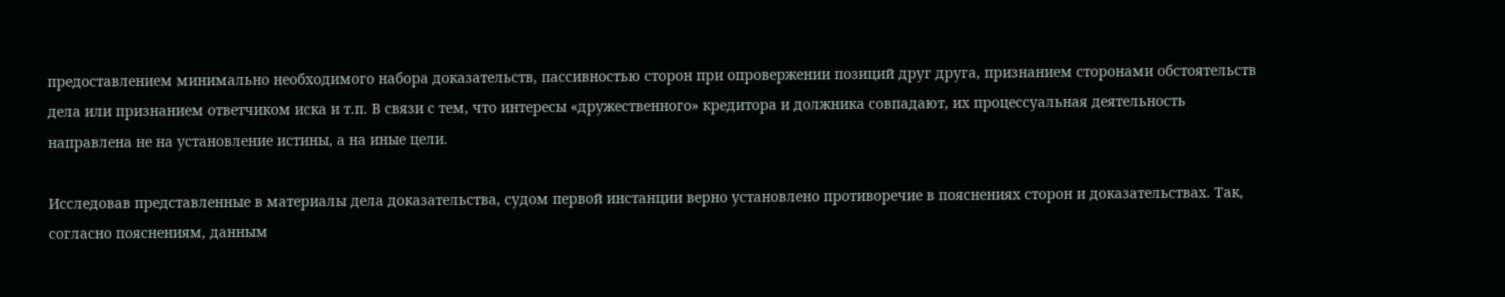предоставлением минимально необходимого набора доказательств, пассивностью сторон при опровержении позиций друг друга, признанием сторонами обстоятельств дела или признанием ответчиком иска и т.п. В связи с тем, что интересы «дружественного» кредитора и должника совпадают, их процессуальная деятельность направлена не на установление истины, а на иные цели.

Исследовав представленные в материалы дела доказательства, судом первой инстанции верно установлено противоречие в пояснениях сторон и доказательствах. Так, согласно пояснениям, данным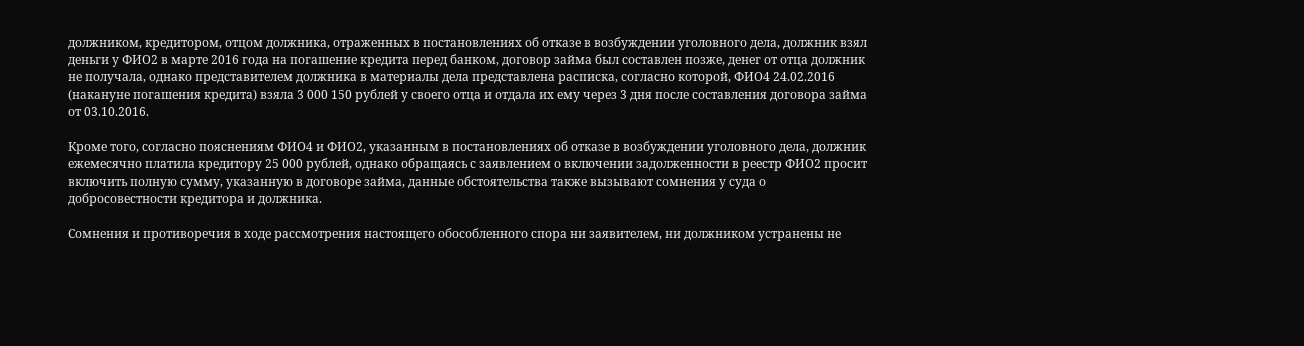должником, кредитором, отцом должника, отраженных в постановлениях об отказе в возбуждении уголовного дела, должник взял деньги у ФИО2 в марте 2016 года на погашение кредита перед банком, договор займа был составлен позже, денег от отца должник не получала, однако представителем должника в материалы дела представлена расписка, согласно которой, ФИО4 24.02.2016 (накануне погашения кредита) взяла 3 000 150 рублей у своего отца и отдала их ему через 3 дня после составления договора займа от 03.10.2016.

Кроме того, согласно пояснениям ФИО4 и ФИО2, указанным в постановлениях об отказе в возбуждении уголовного дела, должник ежемесячно платила кредитору 25 000 рублей, однако обращаясь с заявлением о включении задолженности в реестр ФИО2 просит включить полную сумму, указанную в договоре займа, данные обстоятельства также вызывают сомнения у суда о добросовестности кредитора и должника.

Сомнения и противоречия в ходе рассмотрения настоящего обособленного спора ни заявителем, ни должником устранены не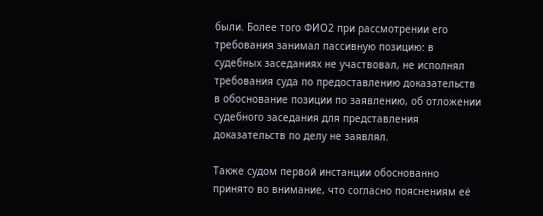были. Более того ФИО2 при рассмотрении его требования занимал пассивную позицию: в судебных заседаниях не участвовал, не исполнял требования суда по предоставлению доказательств в обоснование позиции по заявлению, об отложении судебного заседания для представления доказательств по делу не заявлял.

Также судом первой инстанции обоснованно принято во внимание, что согласно пояснениям её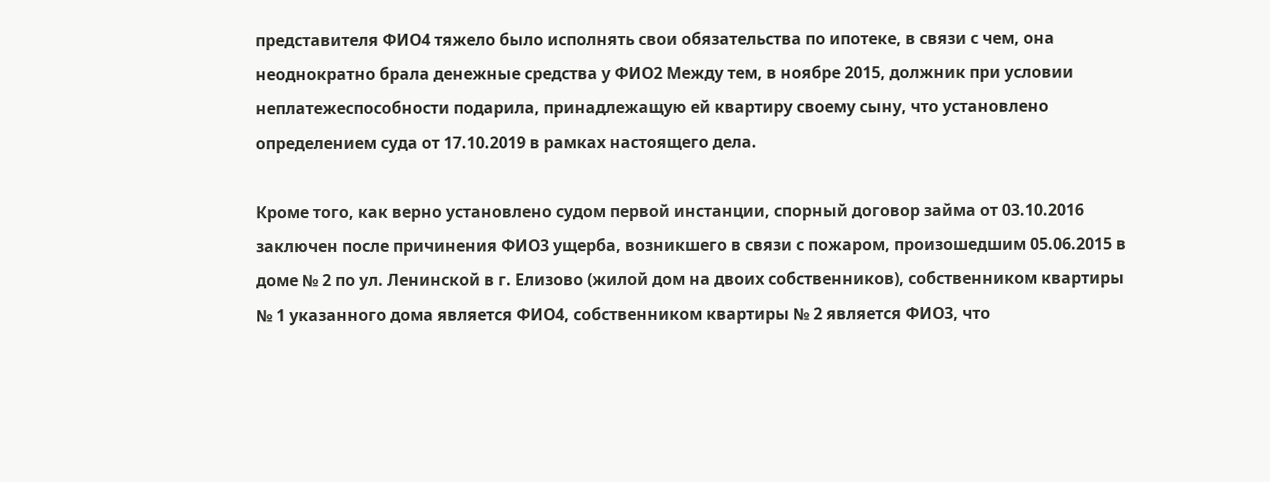представителя ФИО4 тяжело было исполнять свои обязательства по ипотеке, в связи с чем, она неоднократно брала денежные средства у ФИО2 Между тем, в ноябре 2015, должник при условии неплатежеспособности подарила, принадлежащую ей квартиру своему сыну, что установлено определением суда от 17.10.2019 в рамках настоящего дела.

Кроме того, как верно установлено судом первой инстанции, спорный договор займа от 03.10.2016 заключен после причинения ФИО3 ущерба, возникшего в связи с пожаром, произошедшим 05.06.2015 в доме № 2 по ул. Ленинской в г. Елизово (жилой дом на двоих собственников), собственником квартиры № 1 указанного дома является ФИО4, собственником квартиры № 2 является ФИО3, что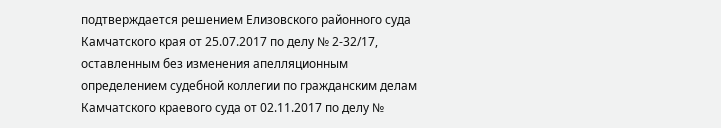подтверждается решением Елизовского районного суда Камчатского края от 25.07.2017 по делу № 2-32/17, оставленным без изменения апелляционным определением судебной коллегии по гражданским делам Камчатского краевого суда от 02.11.2017 по делу №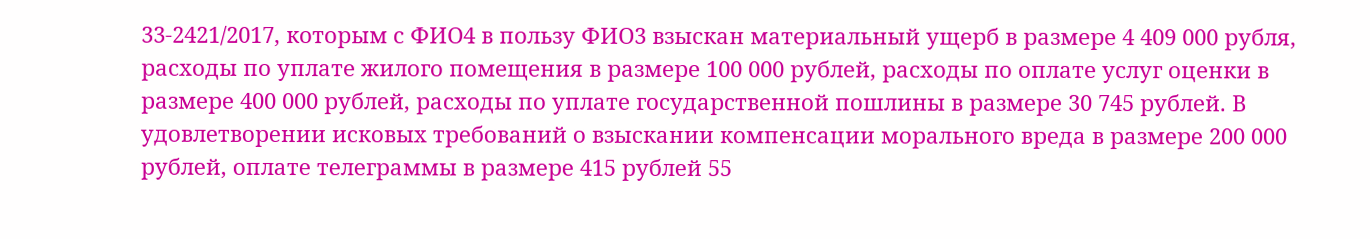33-2421/2017, которым с ФИО4 в пользу ФИО3 взыскан материальный ущерб в размере 4 409 000 рубля, расходы по уплате жилого помещения в размере 100 000 рублей, расходы по оплате услуг оценки в размере 400 000 рублей, расходы по уплате государственной пошлины в размере 30 745 рублей. В удовлетворении исковых требований о взыскании компенсации морального вреда в размере 200 000 рублей, оплате телеграммы в размере 415 рублей 55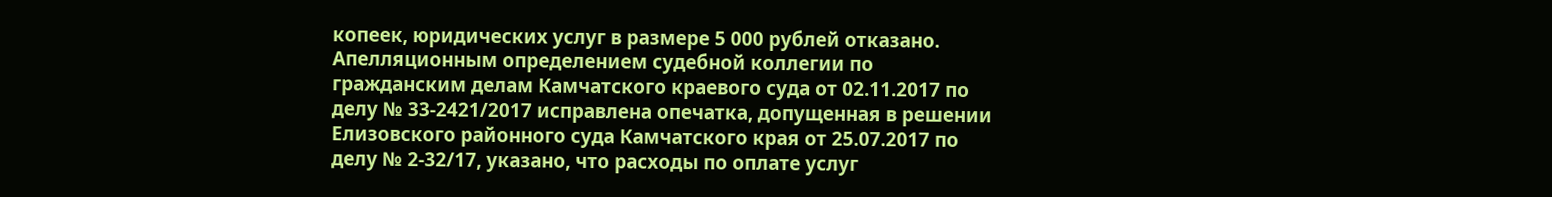копеек, юридических услуг в размере 5 000 рублей отказано. Апелляционным определением судебной коллегии по гражданским делам Камчатского краевого суда от 02.11.2017 по делу № 33-2421/2017 исправлена опечатка, допущенная в решении Елизовского районного суда Камчатского края от 25.07.2017 по делу № 2-32/17, указано, что расходы по оплате услуг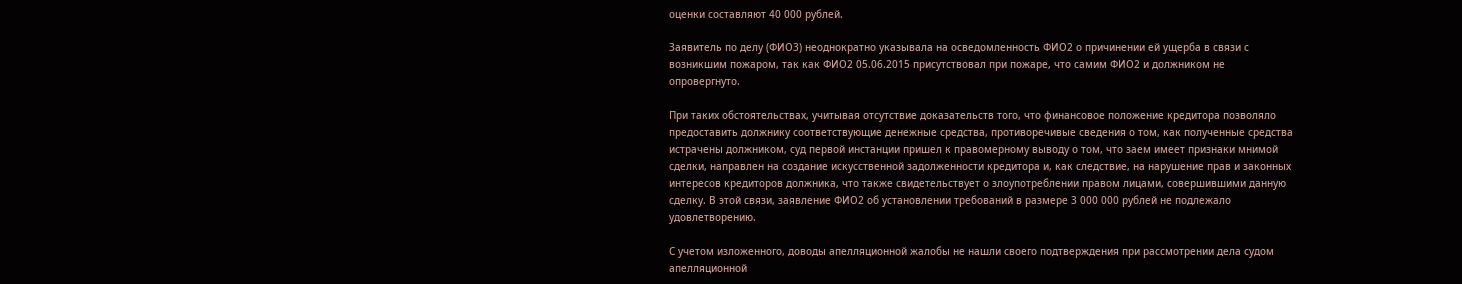оценки составляют 40 000 рублей.

Заявитель по делу (ФИО3) неоднократно указывала на осведомленность ФИО2 о причинении ей ущерба в связи с возникшим пожаром, так как ФИО2 05.06.2015 присутствовал при пожаре, что самим ФИО2 и должником не опровергнуто.

При таких обстоятельствах, учитывая отсутствие доказательств того, что финансовое положение кредитора позволяло предоставить должнику соответствующие денежные средства, противоречивые сведения о том, как полученные средства истрачены должником, суд первой инстанции пришел к правомерному выводу о том, что заем имеет признаки мнимой сделки, направлен на создание искусственной задолженности кредитора и, как следствие, на нарушение прав и законных интересов кредиторов должника, что также свидетельствует о злоупотреблении правом лицами, совершившими данную сделку. В этой связи, заявление ФИО2 об установлении требований в размере 3 000 000 рублей не подлежало удовлетворению.

С учетом изложенного, доводы апелляционной жалобы не нашли своего подтверждения при рассмотрении дела судом апелляционной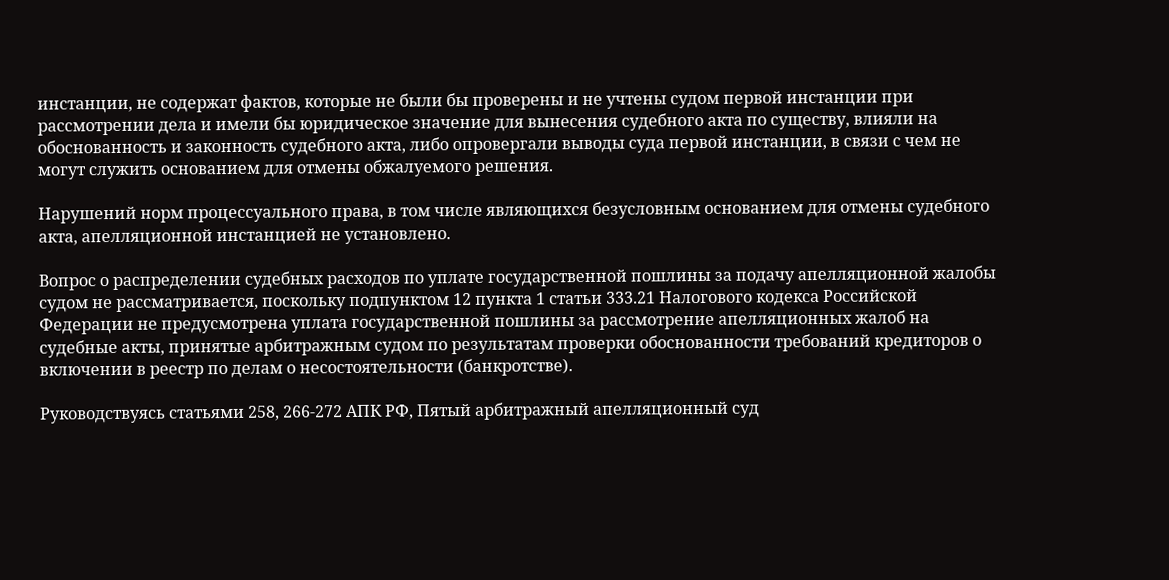инстанции, не содержат фактов, которые не были бы проверены и не учтены судом первой инстанции при рассмотрении дела и имели бы юридическое значение для вынесения судебного акта по существу, влияли на обоснованность и законность судебного акта, либо опровергали выводы суда первой инстанции, в связи с чем не могут служить основанием для отмены обжалуемого решения.

Нарушений норм процессуального права, в том числе являющихся безусловным основанием для отмены судебного акта, апелляционной инстанцией не установлено.

Вопрос о распределении судебных расходов по уплате государственной пошлины за подачу апелляционной жалобы судом не рассматривается, поскольку подпунктом 12 пункта 1 статьи 333.21 Налогового кодекса Российской Федерации не предусмотрена уплата государственной пошлины за рассмотрение апелляционных жалоб на судебные акты, принятые арбитражным судом по результатам проверки обоснованности требований кредиторов о включении в реестр по делам о несостоятельности (банкротстве).

Руководствуясь статьями 258, 266-272 АПК РФ, Пятый арбитражный апелляционный суд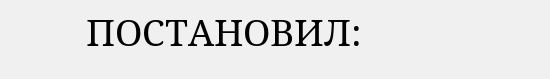ПОСТАНОВИЛ: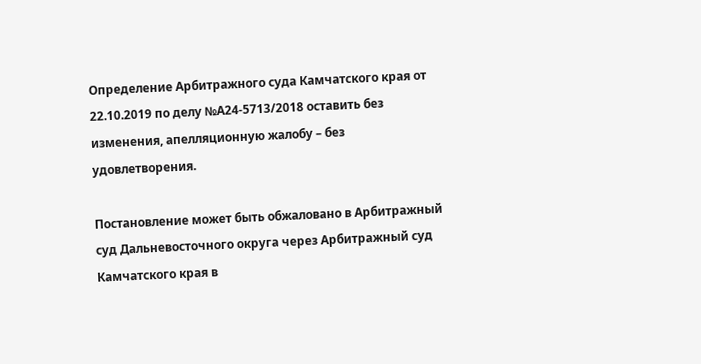Определение Арбитражного суда Камчатского края от 22.10.2019 по делу №А24-5713/2018 оставить без изменения, апелляционную жалобу – без удовлетворения.

Постановление может быть обжаловано в Арбитражный суд Дальневосточного округа через Арбитражный суд Камчатского края в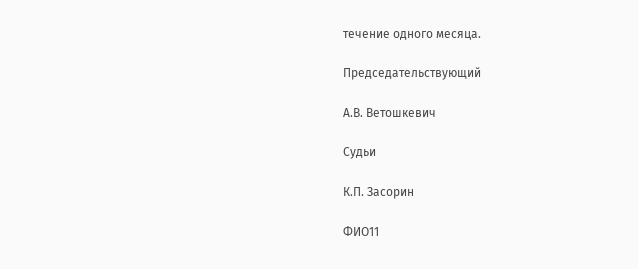течение одного месяца.

Председательствующий

А.В. Ветошкевич

Судьи

К.П. Засорин

ФИО11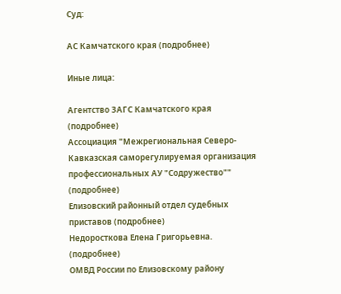Суд:

АС Камчатского края (подробнее)

Иные лица:

Агентство ЗАГС Камчатского края (подробнее)
Ассоциация "Межрегиональная Северо-Кавказская саморегулируемая организация профессиональных АУ "Содружество"" (подробнее)
Елизовский районный отдел судебных приставов (подробнее)
Недоросткова Елена Григорьевна. (подробнее)
ОМВД России по Елизовскому району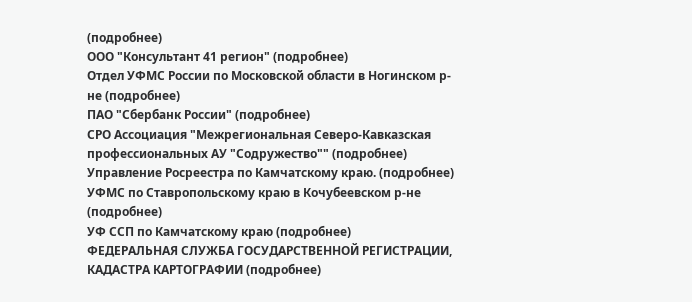(подробнее)
ООО "Консультант 41 регион" (подробнее)
Отдел УФМС России по Московской области в Ногинском р-не (подробнее)
ПАО "Сбербанк России" (подробнее)
СРО Ассоциация "Межрегиональная Северо-Кавказская профессиональных АУ "Содружество"" (подробнее)
Управление Росреестра по Камчатскому краю. (подробнее)
УФМС по Ставропольскому краю в Кочубеевском р-не (подробнее)
УФ ССП по Камчатскому краю (подробнее)
ФЕДЕРАЛЬНАЯ СЛУЖБА ГОСУДАРСТВЕННОЙ РЕГИСТРАЦИИ, КАДАСТРА КАРТОГРАФИИ (подробнее)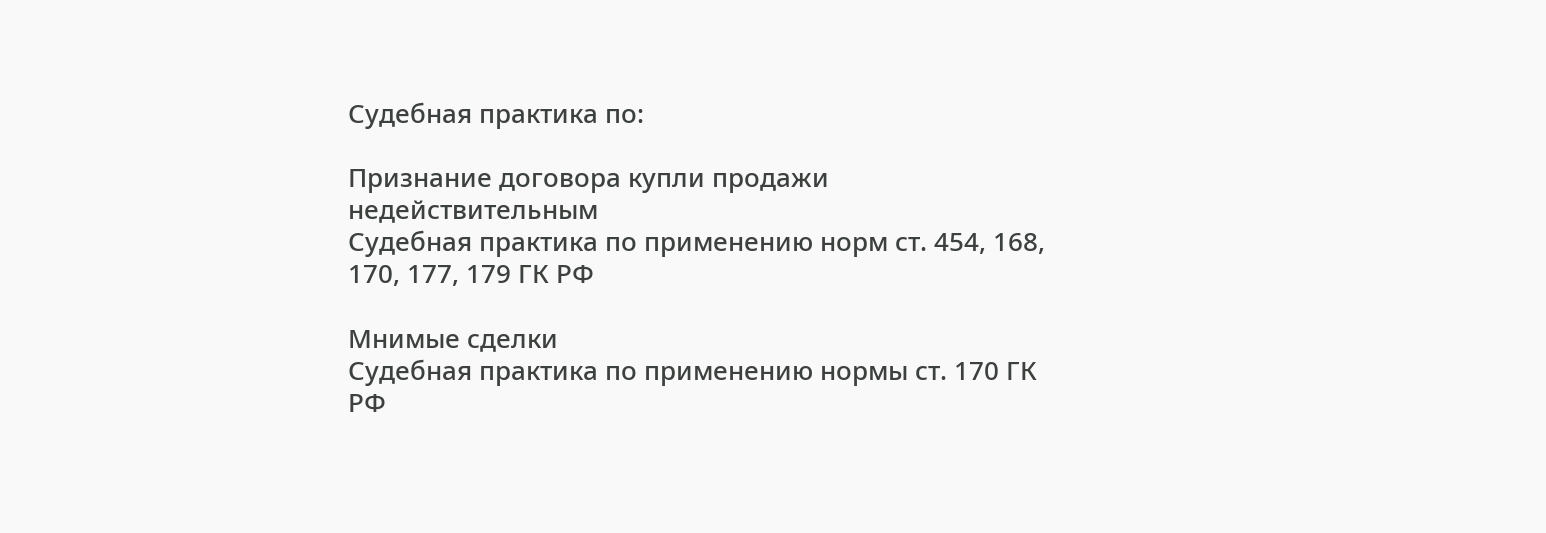Судебная практика по:

Признание договора купли продажи недействительным
Судебная практика по применению норм ст. 454, 168, 170, 177, 179 ГК РФ

Мнимые сделки
Судебная практика по применению нормы ст. 170 ГК РФ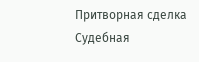Притворная сделка
Судебная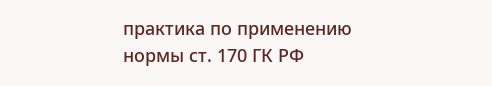практика по применению нормы ст. 170 ГК РФ